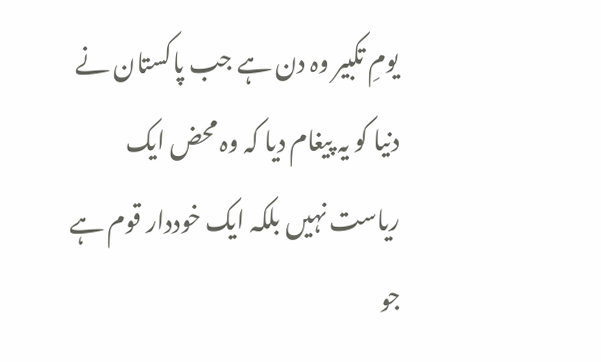یومِ تکبیر وہ دن ہے جب پاکستان نے دنیا کو یہ پیغام دیا کہ وہ محض ایک ریاست نہیں بلکہ ایک خوددار قوم ہے جو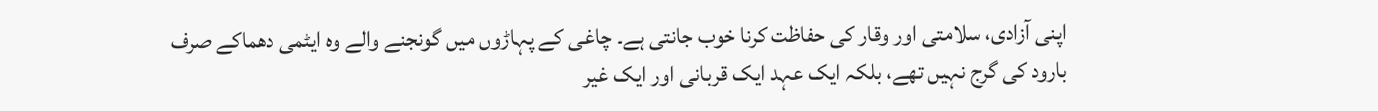اپنی آزادی، سلامتی اور وقار کی حفاظت کرنا خوب جانتی ہے۔ چاغی کے پہاڑوں میں گونجنے والے وہ ایٹمی دھماکے صرف بارود کی گرج نہیں تھے، بلکہ ایک عہد ایک قربانی اور ایک غیر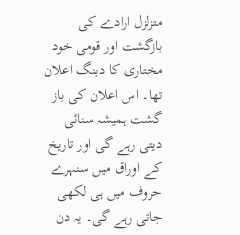متزلزل ارادے کی بازگشت اور قومی خود مختاری کا دبنگ اعلان تھا۔ اس اعلان کی باز گشت ہمیشہ سنائی دیتی رہے گی اور تاریخ کے اوراق میں سنہرے حروف میں ہی لکھی جاتی رہے گی۔ یہ دن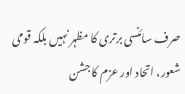صرف سائنسی برتری کا مظہر نہیں بلکہ قومی شعور، اتحاد اور عزم کا جشن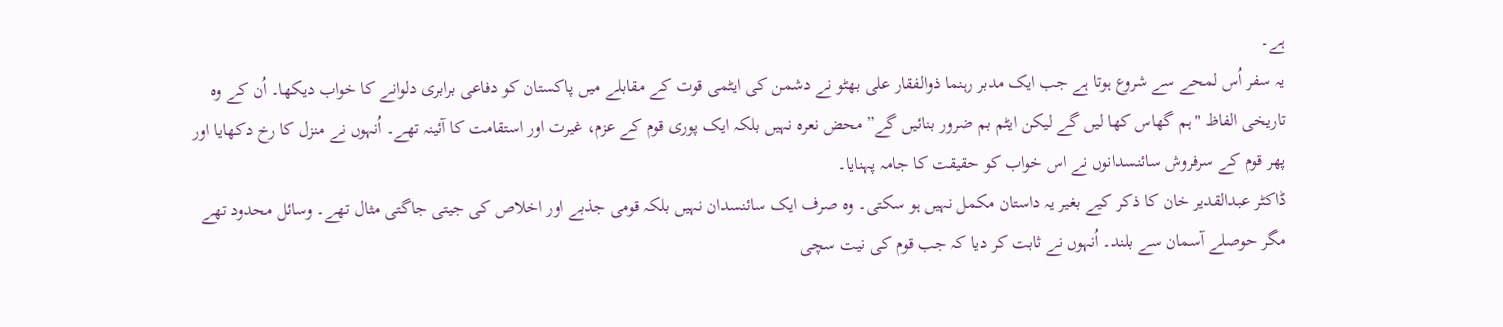ہے۔
یہ سفر اُس لمحے سے شروع ہوتا ہے جب ایک مدبر رہنما ذوالفقار علی بھٹو نے دشمن کی ایٹمی قوت کے مقابلے میں پاکستان کو دفاعی برابری دلوانے کا خواب دیکھا۔ اُن کے وہ تاریخی الفاظ "ہم گھاس کھا لیں گے لیکن ایٹم بم ضرور بنائیں گے” محض نعرہ نہیں بلکہ ایک پوری قوم کے عزم، غیرت اور استقامت کا آئینہ تھے۔ اُنہوں نے منزل کا رخ دکھایا اور پھر قوم کے سرفروش سائنسدانوں نے اس خواب کو حقیقت کا جامہ پہنایا۔
ڈاکٹر عبدالقدیر خان کا ذکر کیے بغیر یہ داستان مکمل نہیں ہو سکتی۔ وہ صرف ایک سائنسدان نہیں بلکہ قومی جذبے اور اخلاص کی جیتی جاگتی مثال تھے۔ وسائل محدود تھے مگر حوصلے آسمان سے بلند۔ اُنہوں نے ثابت کر دیا کہ جب قوم کی نیت سچی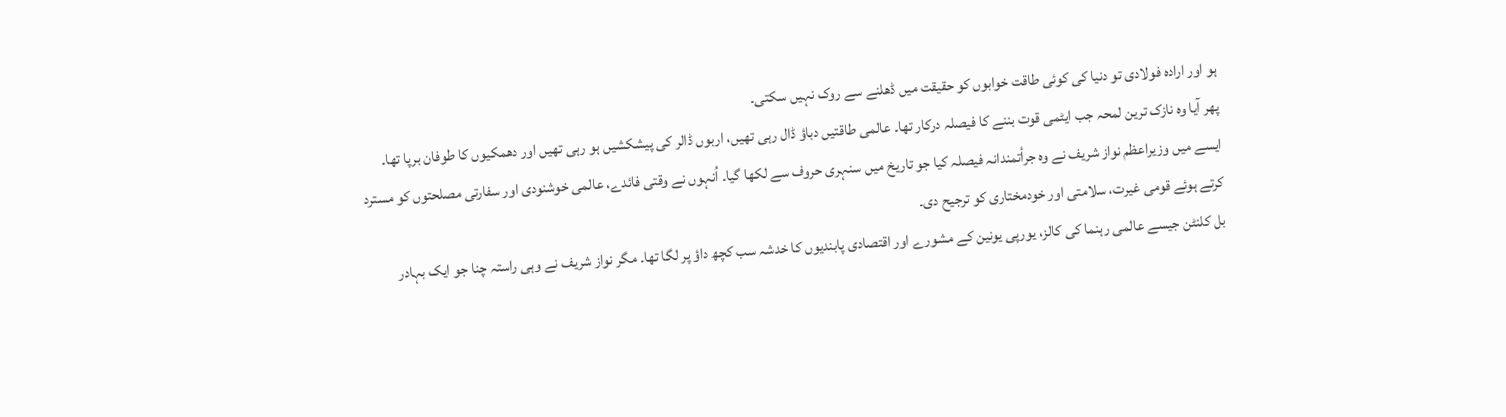ہو اور ارادہ فولادی تو دنیا کی کوئی طاقت خوابوں کو حقیقت میں ڈھلنے سے روک نہیں سکتی۔
پھر آیا وہ نازک ترین لمحہ جب ایٹمی قوت بننے کا فیصلہ درکار تھا۔ عالمی طاقتیں دباؤ ڈال رہی تھیں، اربوں ڈالر کی پیشکشیں ہو رہی تھیں اور دھمکیوں کا طوفان برپا تھا۔ ایسے میں وزیراعظم نواز شریف نے وہ جرأتمندانہ فیصلہ کیا جو تاریخ میں سنہری حروف سے لکھا گیا۔ اُنہوں نے وقتی فائدے، عالمی خوشنودی اور سفارتی مصلحتوں کو مسترد کرتے ہوئے قومی غیرت، سلامتی اور خودمختاری کو ترجیح دی۔
بل کلنٹن جیسے عالمی رہنما کی کالز، یورپی یونین کے مشورے اور اقتصادی پابندیوں کا خدشہ سب کچھ داؤ پر لگا تھا۔ مگر نواز شریف نے وہی راستہ چنا جو ایک بہادر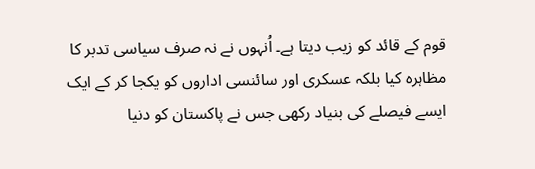قوم کے قائد کو زیب دیتا ہے۔ اُنہوں نے نہ صرف سیاسی تدبر کا مظاہرہ کیا بلکہ عسکری اور سائنسی اداروں کو یکجا کر کے ایک ایسے فیصلے کی بنیاد رکھی جس نے پاکستان کو دنیا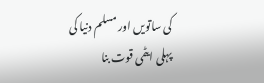کی ساتویں اور مسلم دنیا کی پہلی ایٹمی قوت بنا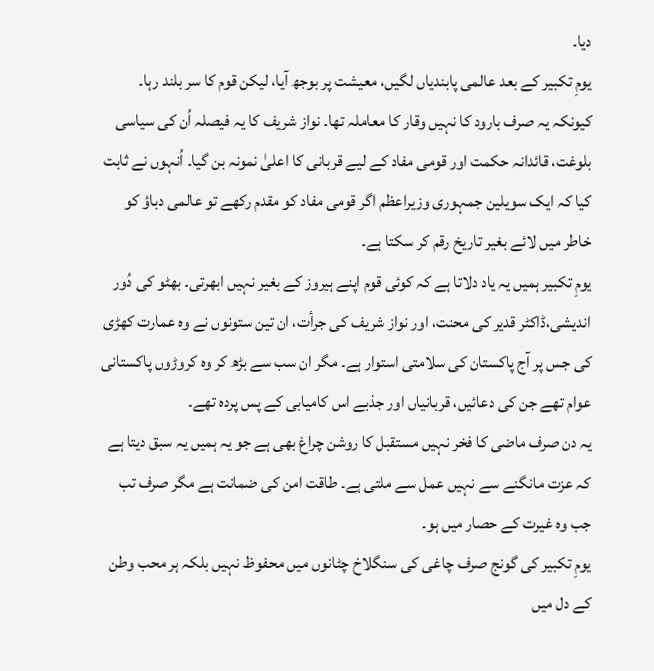دیا۔
یومِ تکبیر کے بعد عالمی پابندیاں لگیں، معیشت پر بوجھ آیا، لیکن قوم کا سر بلند رہا۔ کیونکہ یہ صرف بارود کا نہیں وقار کا معاملہ تھا۔ نواز شریف کا یہ فیصلہ اُن کی سیاسی بلوغت، قائدانہ حکمت اور قومی مفاد کے لیے قربانی کا اعلیٰ نمونہ بن گیا۔ اُنہوں نے ثابت کیا کہ ایک سویلین جمہوری وزیراعظم اگر قومی مفاد کو مقدم رکھے تو عالمی دباؤ کو خاطر میں لائے بغیر تاریخ رقم کر سکتا ہے۔
یومِ تکبیر ہمیں یہ یاد دلاتا ہے کہ کوئی قوم اپنے ہیروز کے بغیر نہیں ابھرتی۔ بھٹو کی دُور اندیشی،ڈاکٹر قدیر کی محنت، اور نواز شریف کی جرأت، ان تین ستونوں نے وہ عمارت کھڑی کی جس پر آج پاکستان کی سلامتی استوار ہے۔ مگر ان سب سے بڑھ کر وہ کروڑوں پاکستانی عوام تھے جن کی دعائیں، قربانیاں اور جذبے اس کامیابی کے پس پردہ تھے۔
یہ دن صرف ماضی کا فخر نہیں مستقبل کا روشن چراغ بھی ہے جو یہ ہمیں یہ سبق دیتا ہے کہ عزت مانگنے سے نہیں عمل سے ملتی ہے۔ طاقت امن کی ضمانت ہے مگر صرف تب جب وہ غیرت کے حصار میں ہو۔
یومِ تکبیر کی گونج صرف چاغی کی سنگلاخ چٹانوں میں محفوظ نہیں بلکہ ہر محب وطن کے دل میں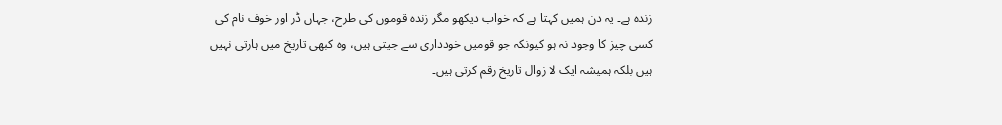زندہ ہے۔ یہ دن ہمیں کہتا ہے کہ خواب دیکھو مگر زندہ قوموں کی طرح، جہاں ڈر اور خوف نام کی کسی چیز کا وجود نہ ہو کیونکہ جو قومیں خودداری سے جیتی ہیں، وہ کبھی تاریخ میں ہارتی نہیں ہیں بلکہ ہمیشہ ایک لا زوال تاریخ رقم کرتی ہیں۔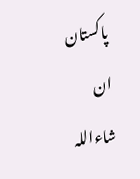پاکستان ان شاءاللہ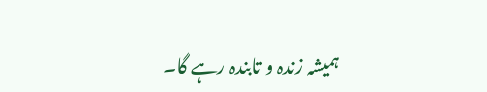ہمیشہ زندہ و تابندہ رہے گا۔